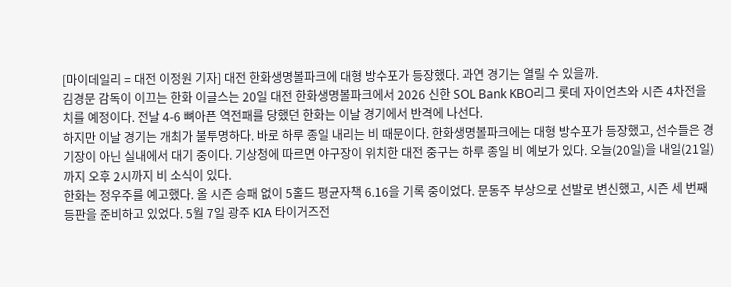[마이데일리 = 대전 이정원 기자] 대전 한화생명볼파크에 대형 방수포가 등장했다. 과연 경기는 열릴 수 있을까.
김경문 감독이 이끄는 한화 이글스는 20일 대전 한화생명볼파크에서 2026 신한 SOL Bank KBO리그 롯데 자이언츠와 시즌 4차전을 치를 예정이다. 전날 4-6 뼈아픈 역전패를 당했던 한화는 이날 경기에서 반격에 나선다.
하지만 이날 경기는 개최가 불투명하다. 바로 하루 종일 내리는 비 때문이다. 한화생명볼파크에는 대형 방수포가 등장했고, 선수들은 경기장이 아닌 실내에서 대기 중이다. 기상청에 따르면 야구장이 위치한 대전 중구는 하루 종일 비 예보가 있다. 오늘(20일)을 내일(21일)까지 오후 2시까지 비 소식이 있다.
한화는 정우주를 예고했다. 올 시즌 승패 없이 5홀드 평균자책 6.16을 기록 중이었다. 문동주 부상으로 선발로 변신했고, 시즌 세 번째 등판을 준비하고 있었다. 5월 7일 광주 KIA 타이거즈전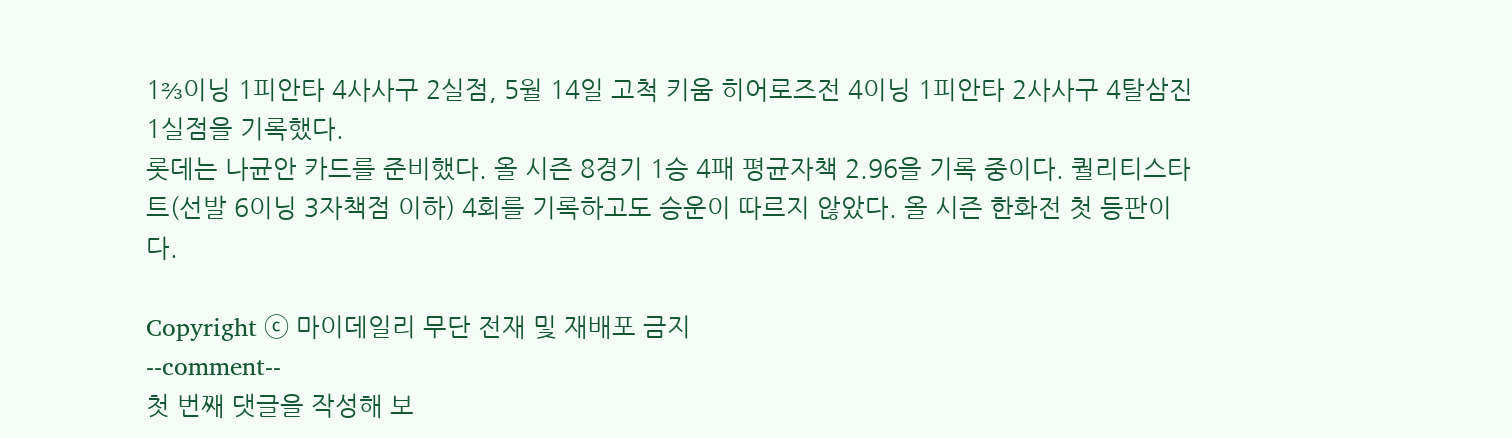1⅔이닝 1피안타 4사사구 2실점, 5월 14일 고척 키움 히어로즈전 4이닝 1피안타 2사사구 4탈삼진 1실점을 기록했다.
롯데는 나균안 카드를 준비했다. 올 시즌 8경기 1승 4패 평균자책 2.96을 기록 중이다. 퀄리티스타트(선발 6이닝 3자책점 이하) 4회를 기록하고도 승운이 따르지 않았다. 올 시즌 한화전 첫 등판이다.

Copyright ⓒ 마이데일리 무단 전재 및 재배포 금지
--comment--
첫 번째 댓글을 작성해 보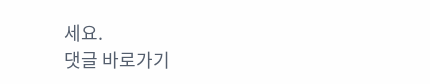세요.
댓글 바로가기